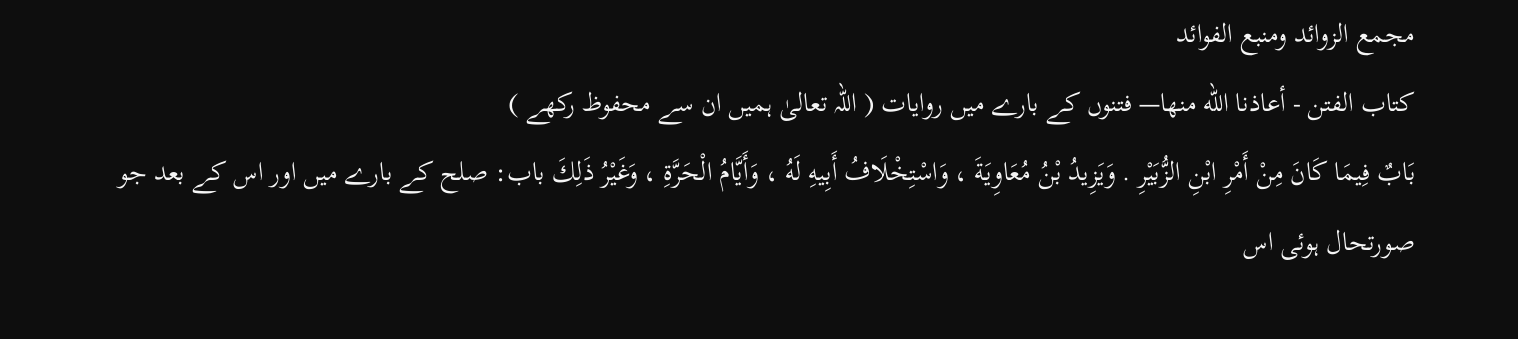مجمع الزوائد ومنبع الفوائد
كتاب الفتن - أعاذنا الله منها— فتنوں کے بارے میں روایات ( اللہ تعالیٰ ہمیں ان سے محفوظ رکھے )
بَابٌ فِيمَا كَانَ مِنْ أَمْرِ ابْنِ الزُّبَيْرِ . وَيَزِيدُ بْنُ مُعَاوِيَةَ ، وَاسْتِخْلَافُ أَبِيهِ لَهُ ، وَأَيَّامُ الْحَرَّةِ ، وَغَيْرُ ذَلِكَ باب: صلح کے بارے میں اور اس کے بعد جو صورتحال ہوئی اس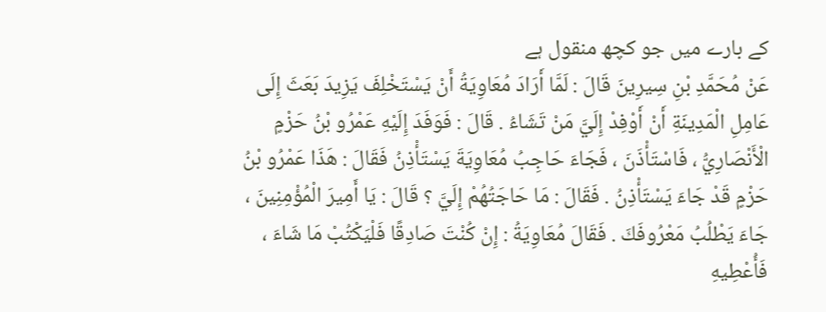کے بارے میں جو کچھ منقول ہے
عَنْ مُحَمَّدِ بْنِ سِيرِينَ قَالَ : لَمَّا أَرَادَ مُعَاوِيَةُ أَنْ يَسْتَخْلِفَ يَزِيدَ بَعَثَ إِلَى عَامِلِ الْمَدِينَةِ أَنْ أَوْفِدْ إِلَيَّ مَنْ تَشَاءُ . قَالَ : فَوَفَدَ إِلَيْهِ عَمْرُو بْنُ حَزْمٍ الْأَنْصَارِيُّ ، فَاسْتَأْذَنَ ، فَجَاءَ حَاجِبُ مُعَاوِيَةَ يَسْتَأْذِنُ فَقَالَ : هَذَا عَمْرُو بْنُ حَزْمٍ قَدْ جَاءَ يَسْتَأْذِنُ . فَقَالَ : مَا حَاجَتُهُمْ إِلَيَّ ؟ قَالَ : يَا أَمِيرَ الْمُؤْمِنِينَ ، جَاءَ يَطْلُبُ مَعْرُوفَكَ . فَقَالَ مُعَاوِيَةُ : إِنْ كُنْتَ صَادِقًا فَلْيَكْتُبْ مَا شَاءَ ، فَأُعْطِيهِ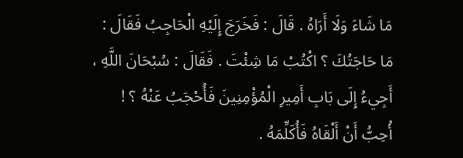مَا شَاءَ وَلَا أَرَاهُ . قَالَ : فَخَرَجَ إِلَيْهِ الْحَاجِبُ فَقَالَ : مَا حَاجَتُكَ ؟ اكْتُبْ مَا شِئْتَ . فَقَالَ : سُبْحَانَ اللَّهِ ، أَجِيءُ إِلَى بَابِ أَمِيرِ الْمُؤْمِنِينَ فَأُحْجَبُ عَنْهُ ؟ ! أُحِبُّ أَنْ أَلْقَاهُ فَأُكَلِّمَهُ .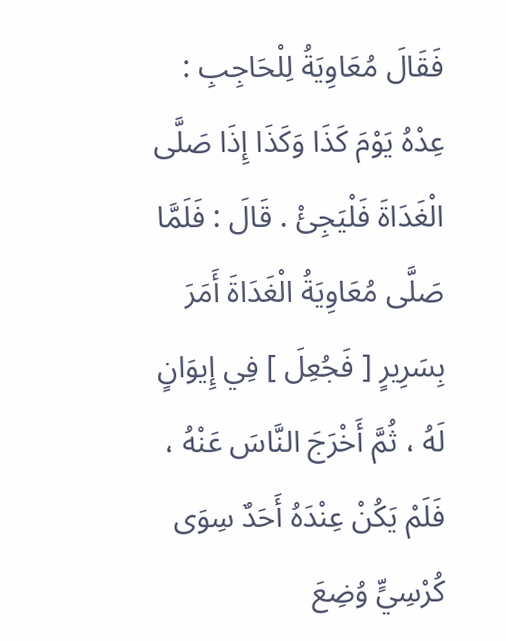فَقَالَ مُعَاوِيَةُ لِلْحَاجِبِ : عِدْهُ يَوْمَ كَذَا وَكَذَا إِذَا صَلَّى الْغَدَاةَ فَلْيَجِئْ . قَالَ : فَلَمَّا صَلَّى مُعَاوِيَةُ الْغَدَاةَ أَمَرَ بِسَرِيرٍ [ فَجُعِلَ ] فِي إِيوَانٍ لَهُ ، ثُمَّ أَخْرَجَ النَّاسَ عَنْهُ ، فَلَمْ يَكُنْ عِنْدَهُ أَحَدٌ سِوَى كُرْسِيٍّ وُضِعَ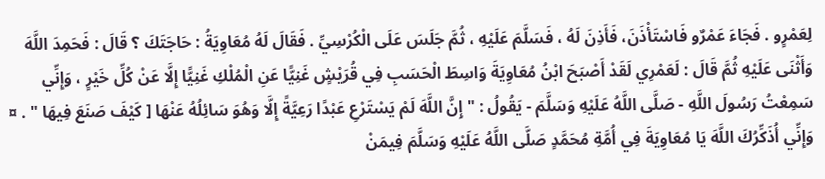لِعَمْرٍو . فَجَاءَ عَمْرٌو فَاسْتَأْذَنَ، فَأَذِنَ لَهُ ، فَسَلَّمَ عَلَيْهِ ، ثُمَّ جَلَسَ عَلَى الْكُرْسِيِّ . فَقَالَ لَهُ مُعَاوِيَةُ : حَاجَتَكَ ؟ قَالَ : فَحَمِدَ اللَّهَ وَأَثْنَى عَلَيْهِ ثُمَّ قَالَ : لَعَمْرِي لَقَدْ أَصْبَحَ ابْنُ مُعَاوِيَةَ وَاسِطَ الْحَسَبِ فِي قُرَيْشٍ غَنِيًّا عَنِ الْمُلْكِ غَنِيًّا إِلَّا عَنْ كُلِّ خَيْرٍ ، وَإِنِّي سَمِعْتُ رَسُولَ اللَّهِ - صَلَّى اللَّهُ عَلَيْهِ وَسَلَّمَ - يَقُولُ : " إِنَّ اللَّهَ لَمْ يَسْتَرْعِ عَبْدًا رَعِيَّةً إِلَّا وَهُوَ سَائِلُهُ عَنْهَا [ كَيْفَ صَنَعَ فِيهَا " . ¤ وَإِنِّي أُذَكِّرُكَ اللَّهَ يَا مُعَاوِيَةَ فِي أُمَّةِ مُحَمَّدٍ صَلَّى اللَّهُ عَلَيْهِ وَسَلَّمَ فِيمَنْ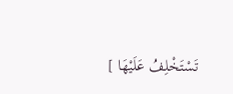تَسْتَخْلِفُ عَلَيْهَا ]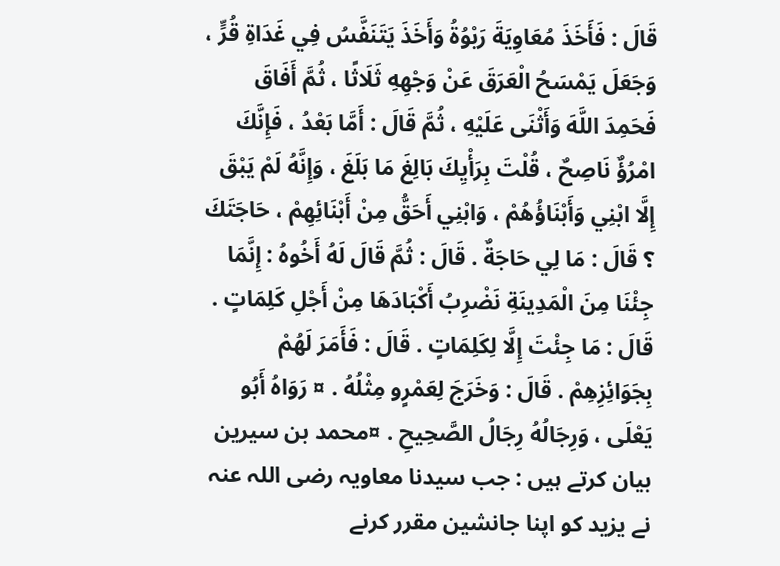قَالَ : فَأَخَذَ مُعَاوِيَةَ رَبْوُةُ وَأَخَذَ يَتَنَفَّسُ فِي غَدَاةِ قُرٍّ ، وَجَعَلَ يَمْسَحُ الْعَرَقَ عَنْ وَجْهِهِ ثَلَاثًا ، ثُمَّ أَفَاقَ فَحَمِدَ اللَّهَ وَأَثْنَى عَلَيْهِ ، ثُمَّ قَالَ : أَمَّا بَعْدُ ، فَإِنَّكَ امْرُؤٌ نَاصِحٌ ، قُلْتَ بِرَأْيِكَ بَالِغَ مَا بَلَغَ ، وَإِنَّهُ لَمْ يَبْقَ إِلَّا ابْنِي وَأَبْنَاؤُهُمْ ، وَابْنِي أَحَقُّ مِنْ أَبْنَائِهِمْ ، حَاجَتَكَ ؟ قَالَ : مَا لِي حَاجَةٌ . قَالَ : ثُمَّ قَالَ لَهُ أَخُوهُ : إِنَّمَا جِئْنَا مِنَ الْمَدِينَةِ نَضْرِبُ أَكْبَادَهَا مِنْ أَجْلِ كَلِمَاتٍ . قَالَ : مَا جِئْتَ إِلَّا لِكَلِمَاتٍ . قَالَ : فَأَمَرَ لَهُمْ بِجَوَائِزِهِمْ . قَالَ : وَخَرَجَ لِعَمْرٍو مِثْلُهُ . ¤ رَوَاهُ أَبُو يَعْلَى ، وَرِجَالُهُ رِجَالُ الصَّحِيحِ . ¤محمد بن سیرین بیان کرتے ہیں : جب سیدنا معاویہ رضی اللہ عنہ نے یزید کو اپنا جانشین مقرر کرنے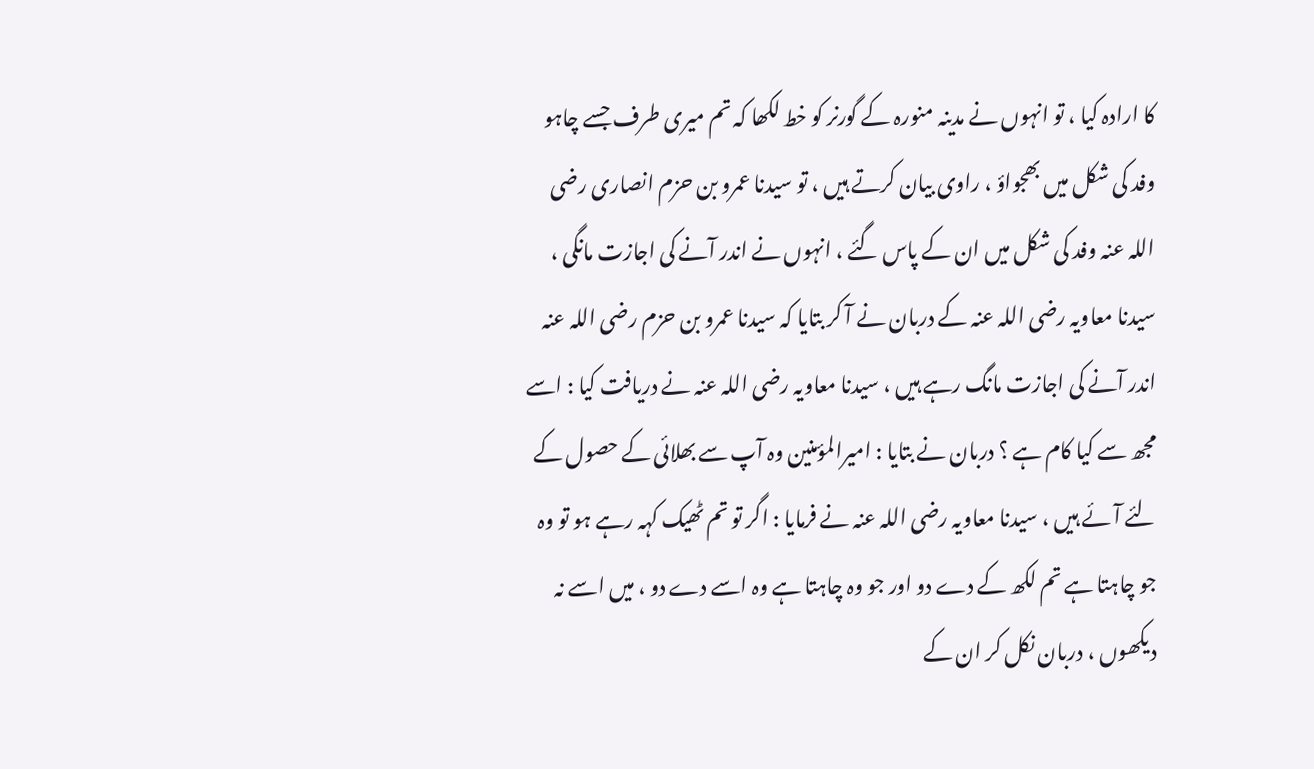کا ارادہ کیا ، تو انہوں نے مدینہ منورہ کے گورنر کو خط لکھا کہ تم میری طرف جسے چاہو وفد کی شکل میں بھجواؤ ، راوی بیان کرتے ہیں ، تو سیدنا عمرو بن حزم انصاری رضی اللہ عنہ وفد کی شکل میں ان کے پاس گئے ، انہوں نے اندر آنے کی اجازت مانگی ، سیدنا معاویہ رضی اللہ عنہ کے دربان نے آ کر بتایا کہ سیدنا عمرو بن حزم رضی اللہ عنہ اندر آنے کی اجازت مانگ رہے ہیں ، سیدنا معاویہ رضی اللہ عنہ نے دریافت کیا : اسے مجھ سے کیا کام ہے ؟ دربان نے بتایا : امیرالمؤمنین وہ آپ سے بھلائی کے حصول کے لئے آئے ہیں ، سیدنا معاویہ رضی اللہ عنہ نے فرمایا : اگر تو تم ٹھیک کہہ رہے ہو تو وہ جو چاہتا ہے تم لکھ کے دے دو اور جو وہ چاہتا ہے وہ اسے دے دو ، میں اسے نہ دیکھوں ، دربان نکل کر ان کے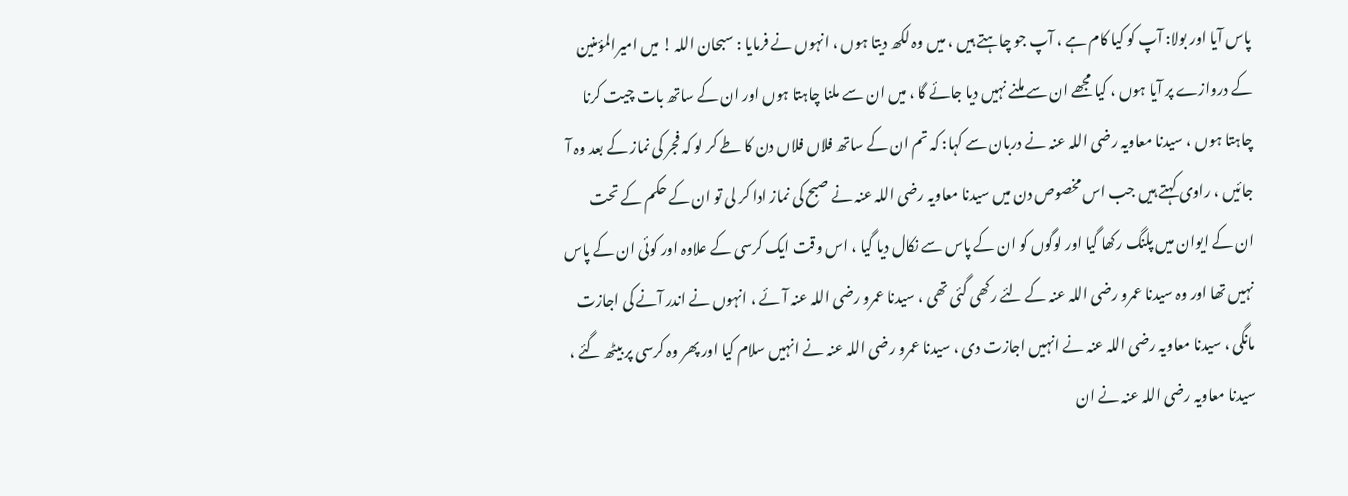پاس آیا اور بولا: آپ کو کیا کام ہے ، آپ جو چاہتے ہیں ، میں وہ لکھ دیتا ہوں ، انہوں نے فرمایا : سبحان اللہ ! میں امیرالمؤمنین کے دروازے پر آیا ہوں ، کیا مجھے ان سے ملنے نہیں دیا جائے گا ، میں ان سے ملنا چاہتا ہوں اور ان کے ساتھ بات چیت کرنا چاہتا ہوں ، سیدنا معاویہ رضی اللہ عنہ نے دربان سے کہا: کہ تم ان کے ساتھ فلاں فلاں دن کا طے کر لو کہ فجر کی نماز کے بعد وہ آ جائیں ، راوی کہتے ہیں جب اس مخصوص دن میں سیدنا معاویہ رضی اللہ عنہ نے صبح کی نماز ادا کر لی تو ان کے حکم کے تحت ان کے ایوان میں پلنگ رکھا گیا اور لوگوں کو ان کے پاس سے نکال دیا گیا ، اس وقت ایک کرسی کے علاوہ اور کوئی ان کے پاس نہیں تھا اور وہ سیدنا عمرو رضی اللہ عنہ کے لئے رکھی گئی تھی ، سیدنا عمرو رضی اللہ عنہ آئے ، انہوں نے اندر آنے کی اجازت مانگی ، سیدنا معاویہ رضی اللہ عنہ نے انہیں اجازت دی ، سیدنا عمرو رضی اللہ عنہ نے انہیں سلام کیا اور پھر وہ کرسی پر بیٹھ گئے ، سیدنا معاویہ رضی اللہ عنہ نے ان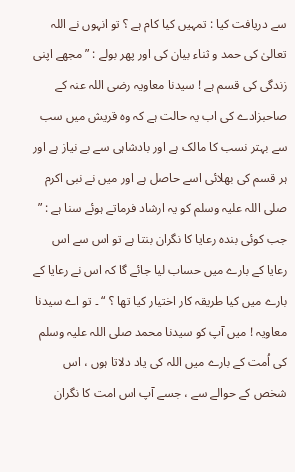سے دریافت کیا : تمہیں کیا کام ہے ؟ تو انہوں نے اللہ تعالیٰ کی حمد و ثناء بیان کی اور پھر بولے : ” مجھے اپنی زندگی کی قسم ہے ! سیدنا معاویہ رضی اللہ عنہ کے صاحبزادے کی اب یہ حالت ہے کہ وہ قریش میں سب سے بہتر نسب کا مالک ہے اور بادشاہی سے بے نیاز ہے اور ہر قسم کی بھلائی اسے حاصل ہے اور میں نے نبی اکرم صلی اللہ علیہ وسلم کو یہ ارشاد فرماتے ہوئے سنا ہے : ” جب کوئی بندہ رعایا کا نگران بنتا ہے تو اس سے اس رعایا کے بارے میں حساب لیا جائے گا کہ اس نے رعایا کے بارے میں کیا طریقہ کار اختیار کیا تھا ؟ “ ۔ تو اے سیدنا معاویہ ! میں آپ کو سیدنا محمد صلی اللہ علیہ وسلم کی اُمت کے بارے میں اللہ کی یاد دلاتا ہوں ، اس شخص کے حوالے سے ، جسے آپ اس امت کا نگران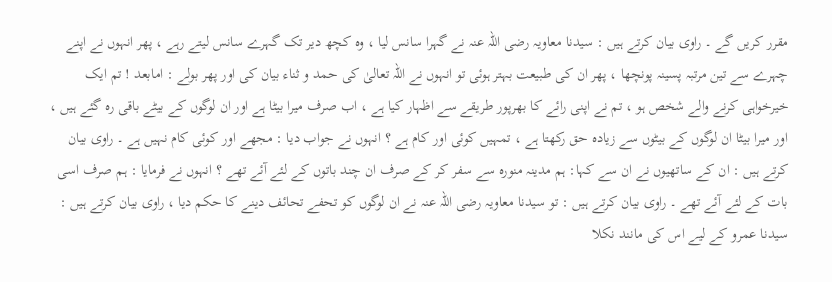مقرر کریں گے ۔ راوی بیان کرتے ہیں : سیدنا معاویہ رضی اللہ عنہ نے گہرا سانس لیا ، وہ کچھ دیر تک گہرے سانس لیتے رہے ، پھر انہوں نے اپنے چہرے سے تین مرتبہ پسینہ پونچھا ، پھر ان کی طبیعت بہتر ہوئی تو انہوں نے اللہ تعالیٰ کی حمد و ثناء بیان کی اور پھر بولے : امابعد ! تم ایک خیرخواہی کرنے والے شخص ہو ، تم نے اپنی رائے کا بھرپور طریقے سے اظہار کیا ہے ، اب صرف میرا بیٹا ہے اور ان لوگوں کے بیٹے باقی رہ گئے ہیں ، اور میرا بیٹا ان لوگوں کے بیٹوں سے زیادہ حق رکھتا ہے ، تمہیں کوئی اور کام ہے ؟ انہوں نے جواب دیا : مجھے اور کوئی کام نہیں ہے ۔ راوی بیان کرتے ہیں : ان کے ساتھیوں نے ان سے کہا: ہم مدینہ منورہ سے سفر کر کے صرف ان چند باتوں کے لئے آئے تھے ؟ انہوں نے فرمایا : ہم صرف اسی بات کے لئے آئے تھے ۔ راوی بیان کرتے ہیں : تو سیدنا معاویہ رضی اللہ عنہ نے ان لوگوں کو تحفے تحائف دینے کا حکم دیا ، راوی بیان کرتے ہیں : سیدنا عمرو کے لیے اس کی مانند نکلا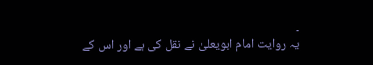۔
یہ روایت امام ابویعلیٰ نے نقل کی ہے اور اس کے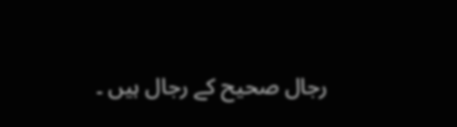رجال صحیح کے رجال ہیں ۔